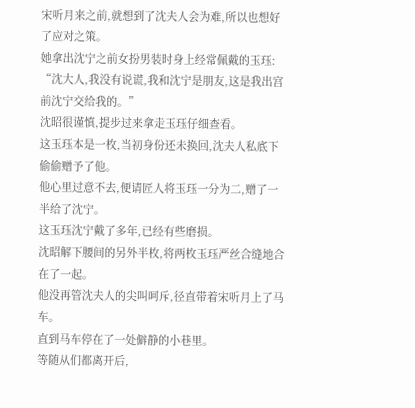宋听月来之前,就想到了沈夫人会为难,所以也想好了应对之策。
她拿出沈宁之前女扮男装时身上经常佩戴的玉珏:
“沈大人,我没有说谎,我和沈宁是朋友,这是我出宫前沈宁交给我的。”
沈昭很谨慎,提步过来拿走玉珏仔细查看。
这玉珏本是一枚,当初身份还未换回,沈夫人私底下偷偷赠予了他。
他心里过意不去,便请匠人将玉珏一分为二,赠了一半给了沈宁。
这玉珏沈宁戴了多年,已经有些磨损。
沈昭解下腰间的另外半枚,将两枚玉珏严丝合缝地合在了一起。
他没再管沈夫人的尖叫呵斥,径直带着宋听月上了马车。
直到马车停在了一处僻静的小巷里。
等随从们都离开后,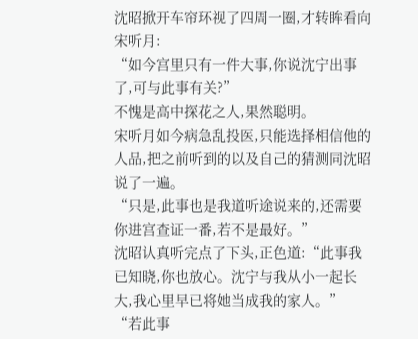沈昭掀开车帘环视了四周一圈,才转眸看向宋听月:
“如今宫里只有一件大事,你说沈宁出事了,可与此事有关?”
不愧是高中探花之人,果然聪明。
宋听月如今病急乱投医,只能选择相信他的人品,把之前听到的以及自己的猜测同沈昭说了一遍。
“只是,此事也是我道听途说来的,还需要你进宫查证一番,若不是最好。”
沈昭认真听完点了下头,正色道:“此事我已知晓,你也放心。沈宁与我从小一起长大,我心里早已将她当成我的家人。”
“若此事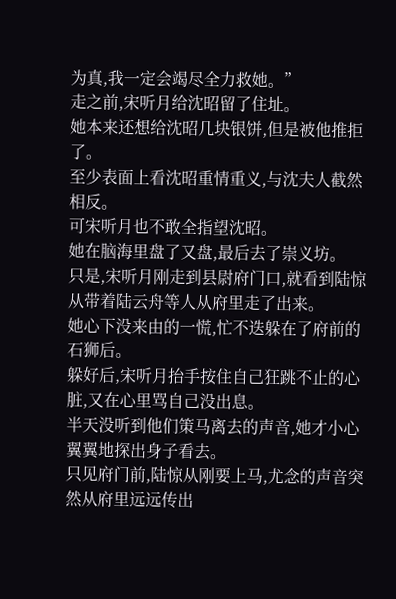为真,我一定会竭尽全力救她。”
走之前,宋听月给沈昭留了住址。
她本来还想给沈昭几块银饼,但是被他推拒了。
至少表面上看沈昭重情重义,与沈夫人截然相反。
可宋听月也不敢全指望沈昭。
她在脑海里盘了又盘,最后去了崇义坊。
只是,宋听月刚走到县尉府门口,就看到陆惊从带着陆云舟等人从府里走了出来。
她心下没来由的一慌,忙不迭躲在了府前的石狮后。
躲好后,宋听月抬手按住自己狂跳不止的心脏,又在心里骂自己没出息。
半天没听到他们策马离去的声音,她才小心翼翼地探出身子看去。
只见府门前,陆惊从刚要上马,尤念的声音突然从府里远远传出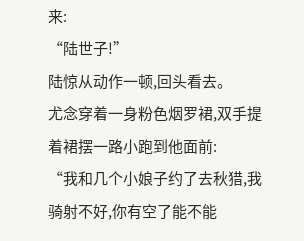来:
“陆世子!”
陆惊从动作一顿,回头看去。
尤念穿着一身粉色烟罗裙,双手提着裙摆一路小跑到他面前:
“我和几个小娘子约了去秋猎,我骑射不好,你有空了能不能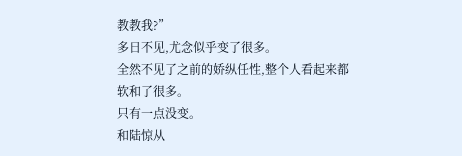教教我?”
多日不见,尤念似乎变了很多。
全然不见了之前的娇纵任性,整个人看起来都软和了很多。
只有一点没变。
和陆惊从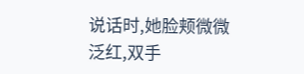说话时,她脸颊微微泛红,双手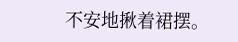不安地揪着裙摆。